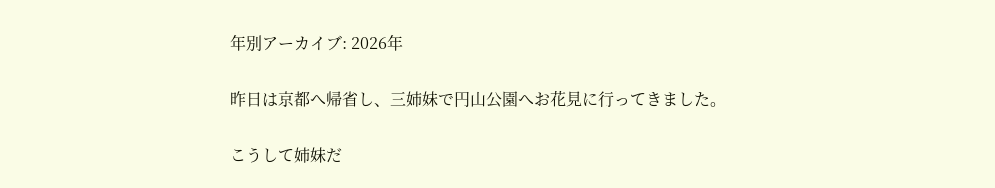年別アーカイブ: 2026年

昨日は京都へ帰省し、三姉妹で円山公園へお花見に行ってきました。

こうして姉妹だ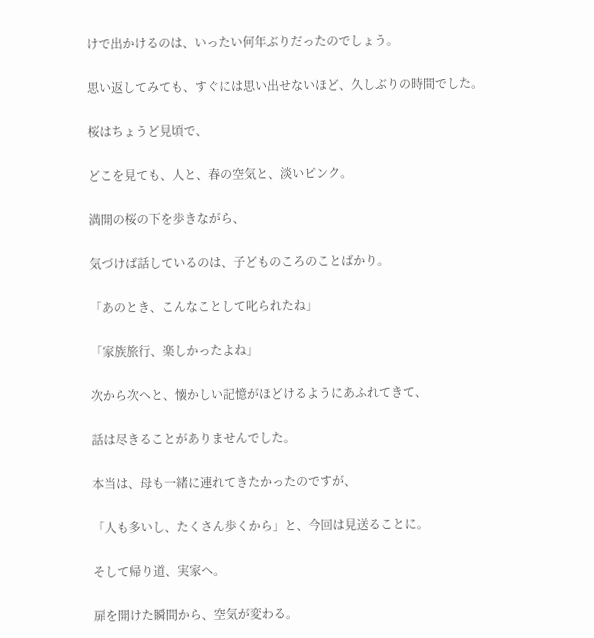けで出かけるのは、いったい何年ぶりだったのでしょう。

思い返してみても、すぐには思い出せないほど、久しぶりの時間でした。

桜はちょうど見頃で、

どこを見ても、人と、春の空気と、淡いピンク。

満開の桜の下を歩きながら、

気づけば話しているのは、子どものころのことばかり。

「あのとき、こんなことして叱られたね」

「家族旅行、楽しかったよね」

次から次へと、懐かしい記憶がほどけるようにあふれてきて、

話は尽きることがありませんでした。

本当は、母も一緒に連れてきたかったのですが、

「人も多いし、たくさん歩くから」と、今回は見送ることに。

そして帰り道、実家へ。

扉を開けた瞬間から、空気が変わる。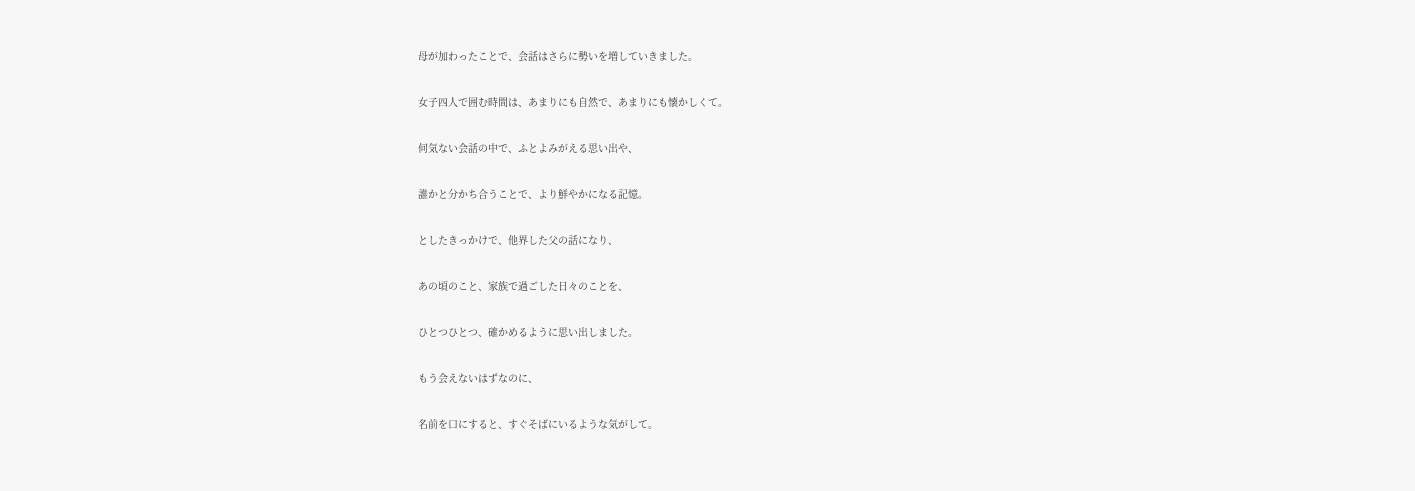母が加わったことで、会話はさらに勢いを増していきました。

女子四人で囲む時間は、あまりにも自然で、あまりにも懐かしくて。

何気ない会話の中で、ふとよみがえる思い出や、

誰かと分かち合うことで、より鮮やかになる記憶。

としたきっかけで、他界した父の話になり、

あの頃のこと、家族で過ごした日々のことを、

ひとつひとつ、確かめるように思い出しました。

もう会えないはずなのに、

名前を口にすると、すぐそばにいるような気がして。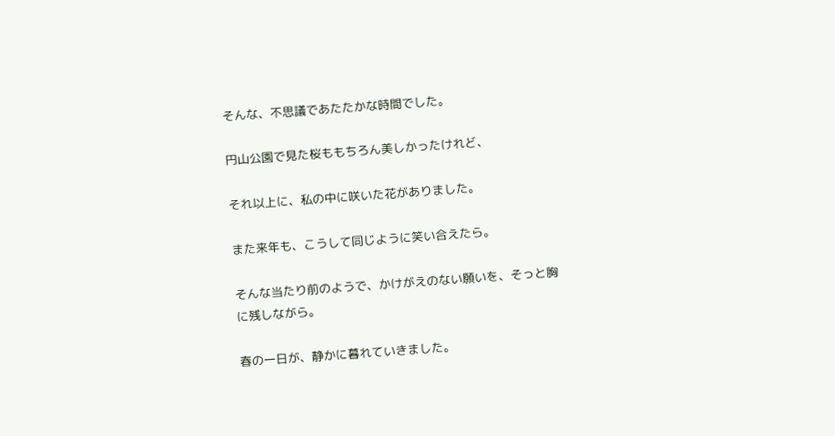そんな、不思議であたたかな時間でした。

円山公園で見た桜ももちろん美しかったけれど、

それ以上に、私の中に咲いた花がありました。

また来年も、こうして同じように笑い合えたら。

そんな当たり前のようで、かけがえのない願いを、そっと胸に残しながら。

春の一日が、静かに暮れていきました。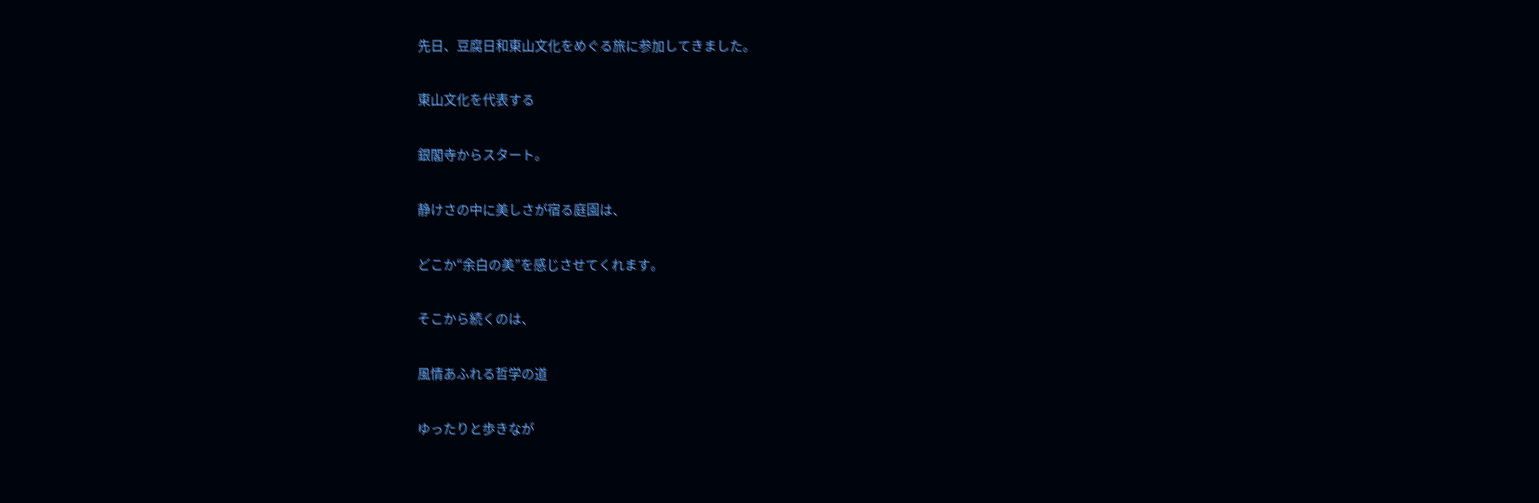先日、豆腐日和東山文化をめぐる旅に参加してきました。

東山文化を代表する

銀閣寺からスタート。

静けさの中に美しさが宿る庭園は、

どこか“余白の美”を感じさせてくれます。

そこから続くのは、

風情あふれる哲学の道

ゆったりと歩きなが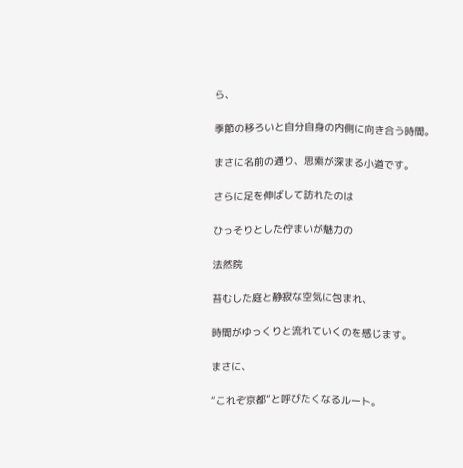ら、

季節の移ろいと自分自身の内側に向き合う時間。

まさに名前の通り、思索が深まる小道です。

さらに足を伸ばして訪れたのは

ひっそりとした佇まいが魅力の

法然院

苔むした庭と静寂な空気に包まれ、

時間がゆっくりと流れていくのを感じます。

まさに、

“これぞ京都”と呼びたくなるルート。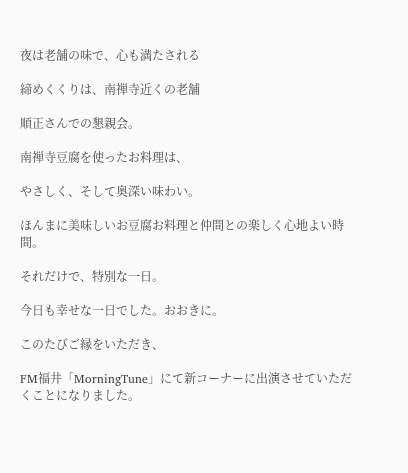夜は老舗の味で、心も満たされる

締めくくりは、南禅寺近くの老舗

順正さんでの懇親会。

南禅寺豆腐を使ったお料理は、

やさしく、そして奥深い味わい。

ほんまに美味しいお豆腐お料理と仲間との楽しく心地よい時間。

それだけで、特別な一日。

今日も幸せな一日でした。おおきに。

このたびご縁をいただき、

FM福井「MorningTune」にて新コーナーに出演させていただくことになりました。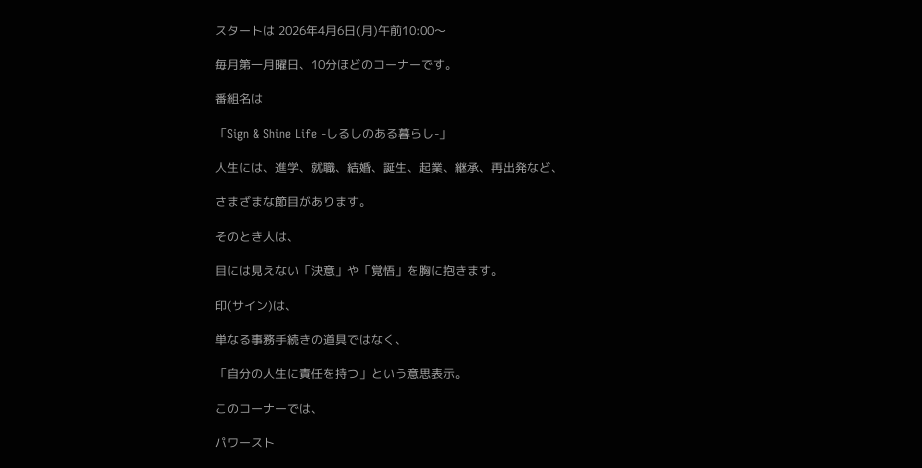スタートは 2026年4月6日(月)午前10:00〜

毎月第一月曜日、10分ほどのコーナーです。

番組名は

「Sign & Shine Life -しるしのある暮らし-」

人生には、進学、就職、結婚、誕生、起業、継承、再出発など、

さまざまな節目があります。

そのとき人は、

目には見えない「決意」や「覚悟」を胸に抱きます。

印(サイン)は、

単なる事務手続きの道具ではなく、

「自分の人生に責任を持つ」という意思表示。

このコーナーでは、

パワースト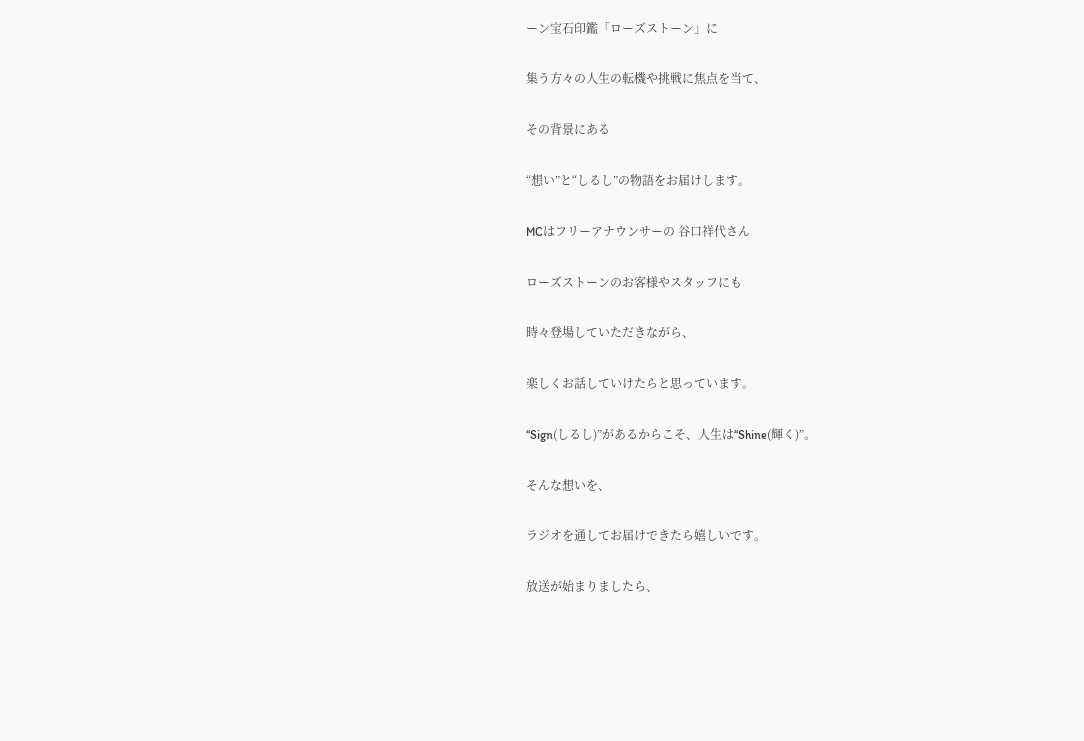ーン宝石印鑑「ローズストーン」に

集う方々の人生の転機や挑戦に焦点を当て、

その背景にある

“想い”と“しるし”の物語をお届けします。

MCはフリーアナウンサーの 谷口祥代さん

ローズストーンのお客様やスタッフにも

時々登場していただきながら、

楽しくお話していけたらと思っています。

“Sign(しるし)”があるからこそ、人生は“Shine(輝く)”。

そんな想いを、

ラジオを通してお届けできたら嬉しいです。

放送が始まりましたら、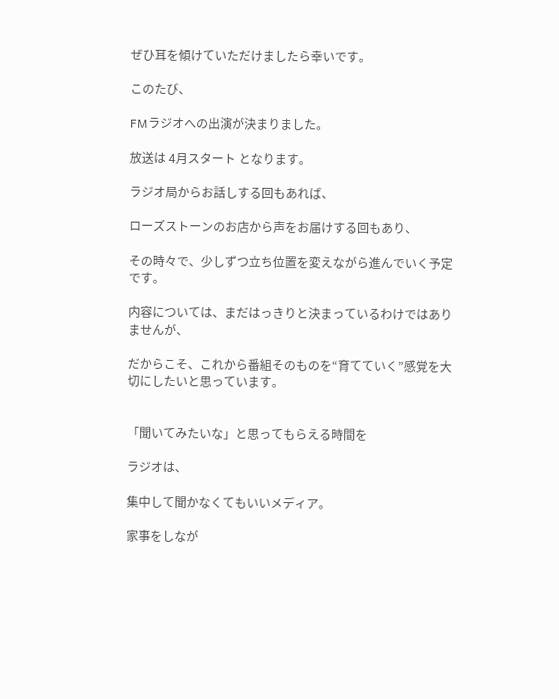ぜひ耳を傾けていただけましたら幸いです。

このたび、

FMラジオへの出演が決まりました。

放送は 4月スタート となります。

ラジオ局からお話しする回もあれば、

ローズストーンのお店から声をお届けする回もあり、

その時々で、少しずつ立ち位置を変えながら進んでいく予定です。

内容については、まだはっきりと決まっているわけではありませんが、

だからこそ、これから番組そのものを“育てていく”感覚を大切にしたいと思っています。


「聞いてみたいな」と思ってもらえる時間を

ラジオは、

集中して聞かなくてもいいメディア。

家事をしなが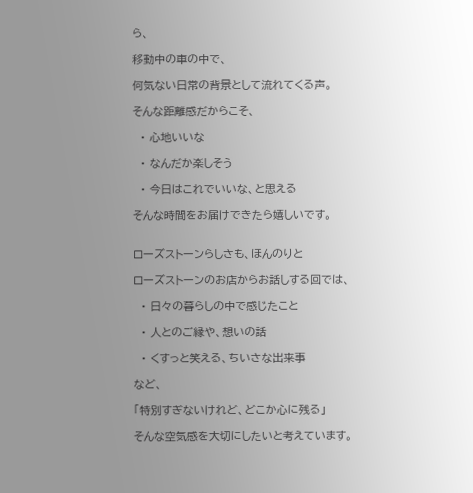ら、

移動中の車の中で、

何気ない日常の背景として流れてくる声。

そんな距離感だからこそ、

  • 心地いいな

  • なんだか楽しそう

  • 今日はこれでいいな、と思える

そんな時間をお届けできたら嬉しいです。


ローズストーンらしさも、ほんのりと

ローズストーンのお店からお話しする回では、

  • 日々の暮らしの中で感じたこと

  • 人とのご縁や、想いの話

  • くすっと笑える、ちいさな出来事

など、

「特別すぎないけれど、どこか心に残る」

そんな空気感を大切にしたいと考えています。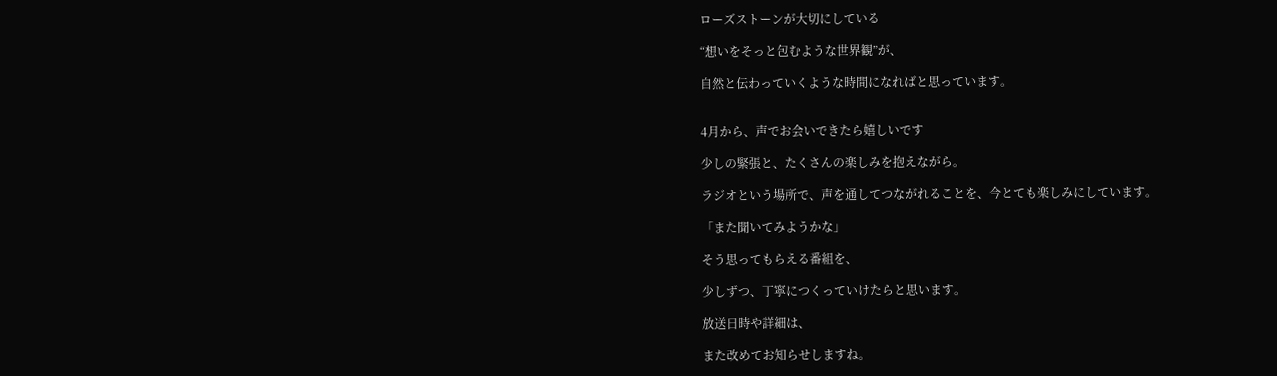ローズストーンが大切にしている

“想いをそっと包むような世界観”が、

自然と伝わっていくような時間になればと思っています。


4月から、声でお会いできたら嬉しいです

少しの緊張と、たくさんの楽しみを抱えながら。

ラジオという場所で、声を通してつながれることを、今とても楽しみにしています。

「また聞いてみようかな」

そう思ってもらえる番組を、

少しずつ、丁寧につくっていけたらと思います。

放送日時や詳細は、

また改めてお知らせしますね。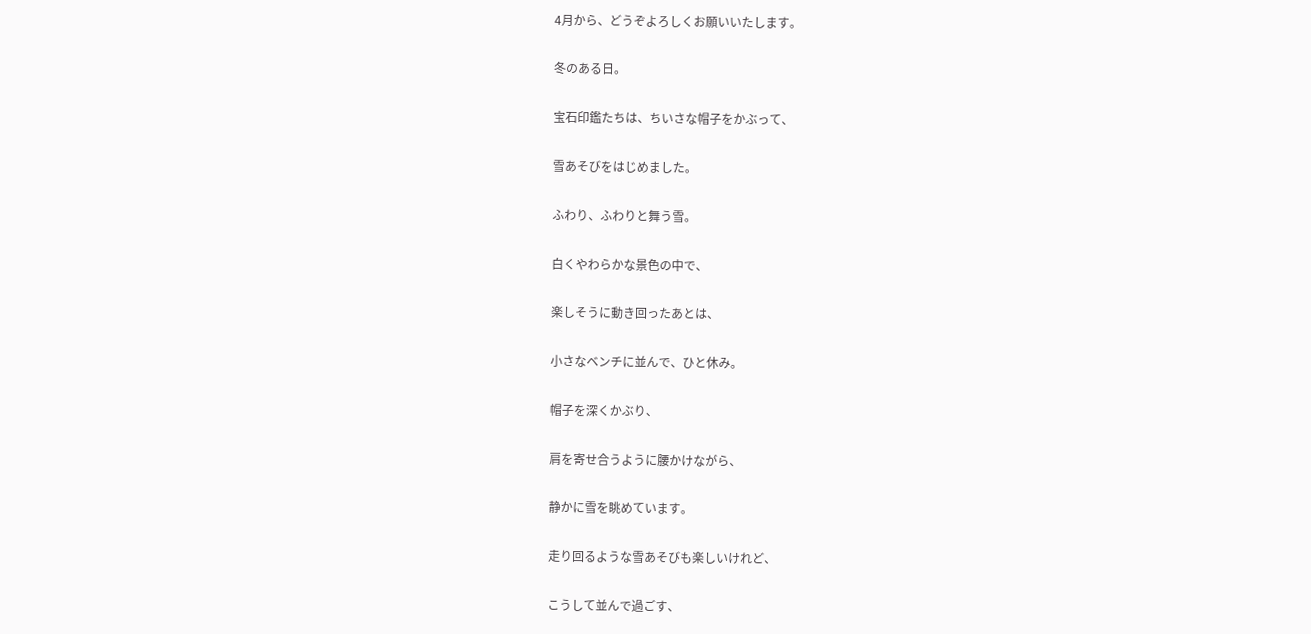4月から、どうぞよろしくお願いいたします。

冬のある日。

宝石印鑑たちは、ちいさな帽子をかぶって、

雪あそびをはじめました。

ふわり、ふわりと舞う雪。

白くやわらかな景色の中で、

楽しそうに動き回ったあとは、

小さなベンチに並んで、ひと休み。

帽子を深くかぶり、

肩を寄せ合うように腰かけながら、

静かに雪を眺めています。

走り回るような雪あそびも楽しいけれど、

こうして並んで過ごす、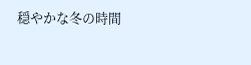穏やかな冬の時間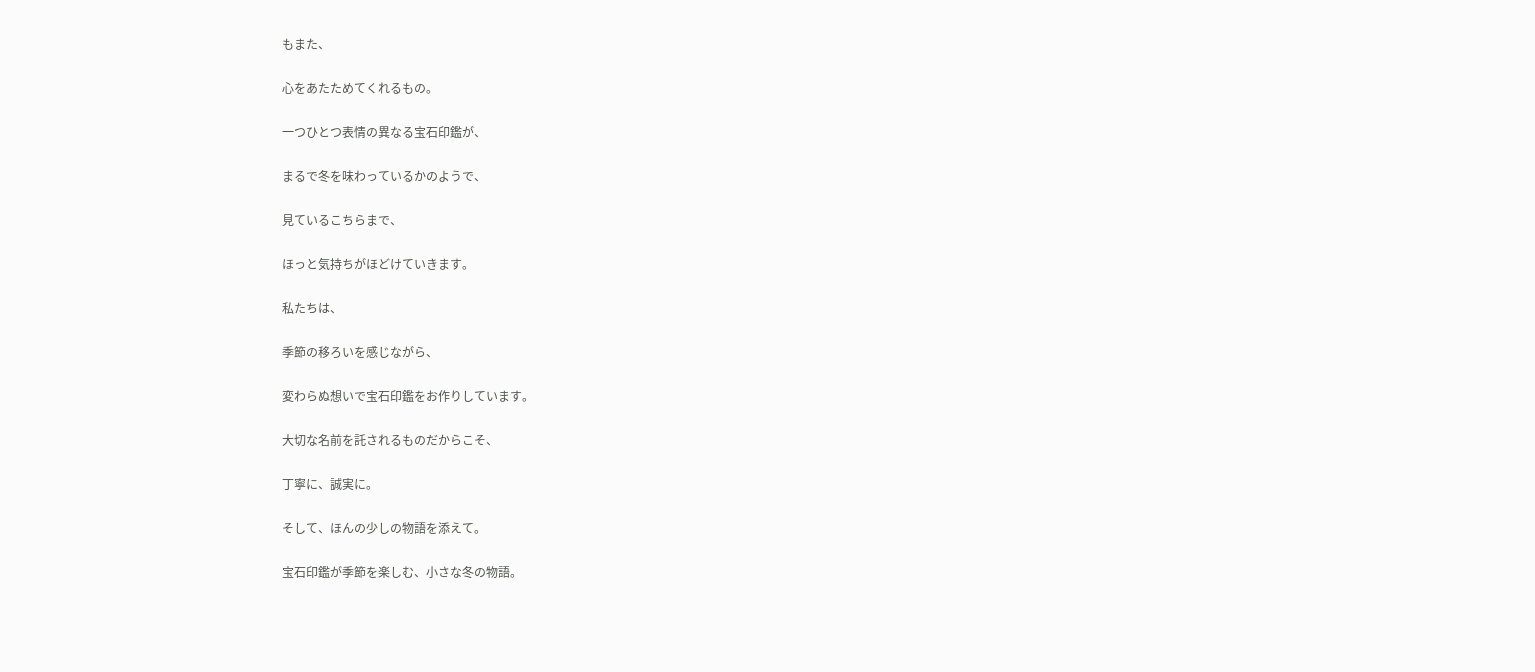もまた、

心をあたためてくれるもの。

一つひとつ表情の異なる宝石印鑑が、

まるで冬を味わっているかのようで、

見ているこちらまで、

ほっと気持ちがほどけていきます。

私たちは、

季節の移ろいを感じながら、

変わらぬ想いで宝石印鑑をお作りしています。

大切な名前を託されるものだからこそ、

丁寧に、誠実に。

そして、ほんの少しの物語を添えて。

宝石印鑑が季節を楽しむ、小さな冬の物語。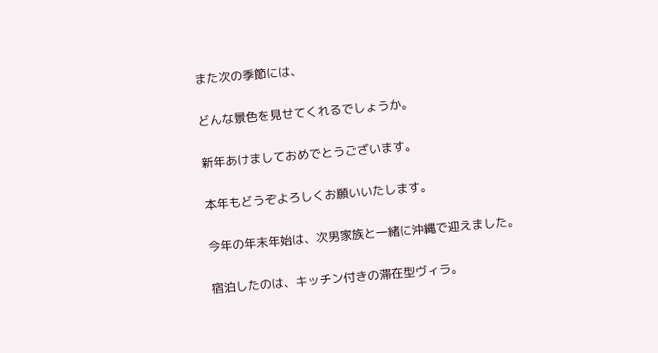また次の季節には、

どんな景色を見せてくれるでしょうか。

新年あけましておめでとうございます。

本年もどうぞよろしくお願いいたします。

今年の年末年始は、次男家族と一緒に沖縄で迎えました。

宿泊したのは、キッチン付きの滞在型ヴィラ。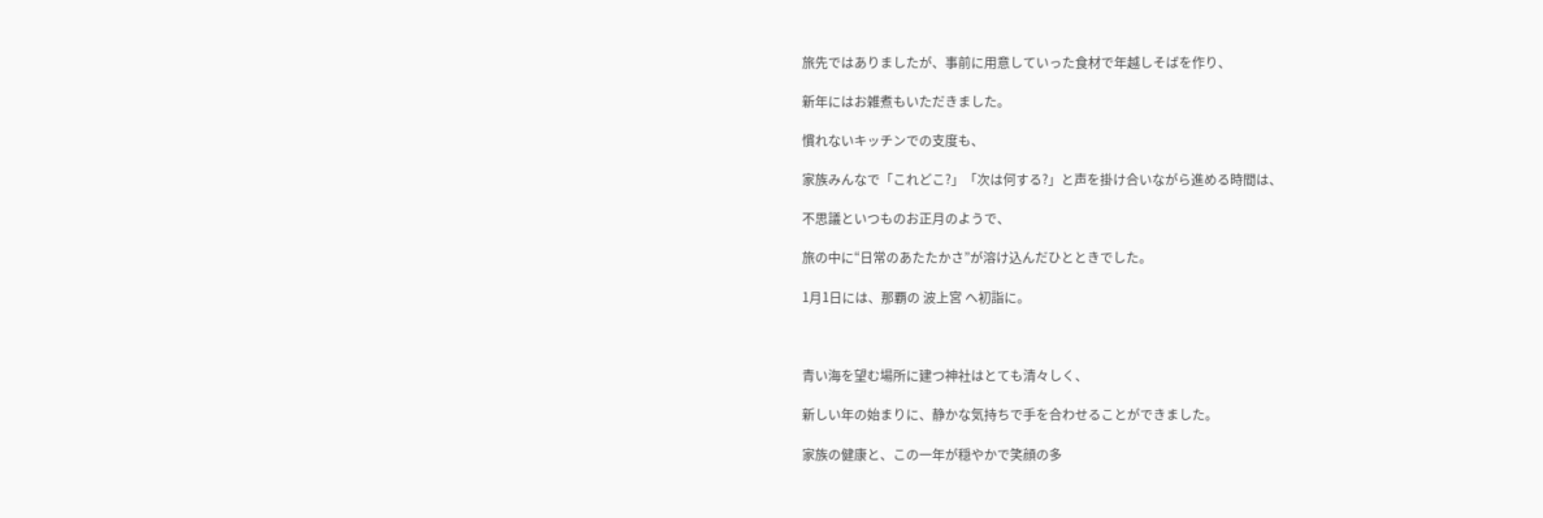旅先ではありましたが、事前に用意していった食材で年越しそばを作り、

新年にはお雑煮もいただきました。

慣れないキッチンでの支度も、

家族みんなで「これどこ?」「次は何する?」と声を掛け合いながら進める時間は、

不思議といつものお正月のようで、

旅の中に“日常のあたたかさ”が溶け込んだひとときでした。

1月1日には、那覇の 波上宮 へ初詣に。



青い海を望む場所に建つ神社はとても清々しく、

新しい年の始まりに、静かな気持ちで手を合わせることができました。

家族の健康と、この一年が穏やかで笑顔の多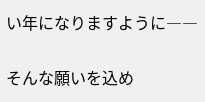い年になりますように――

そんな願いを込め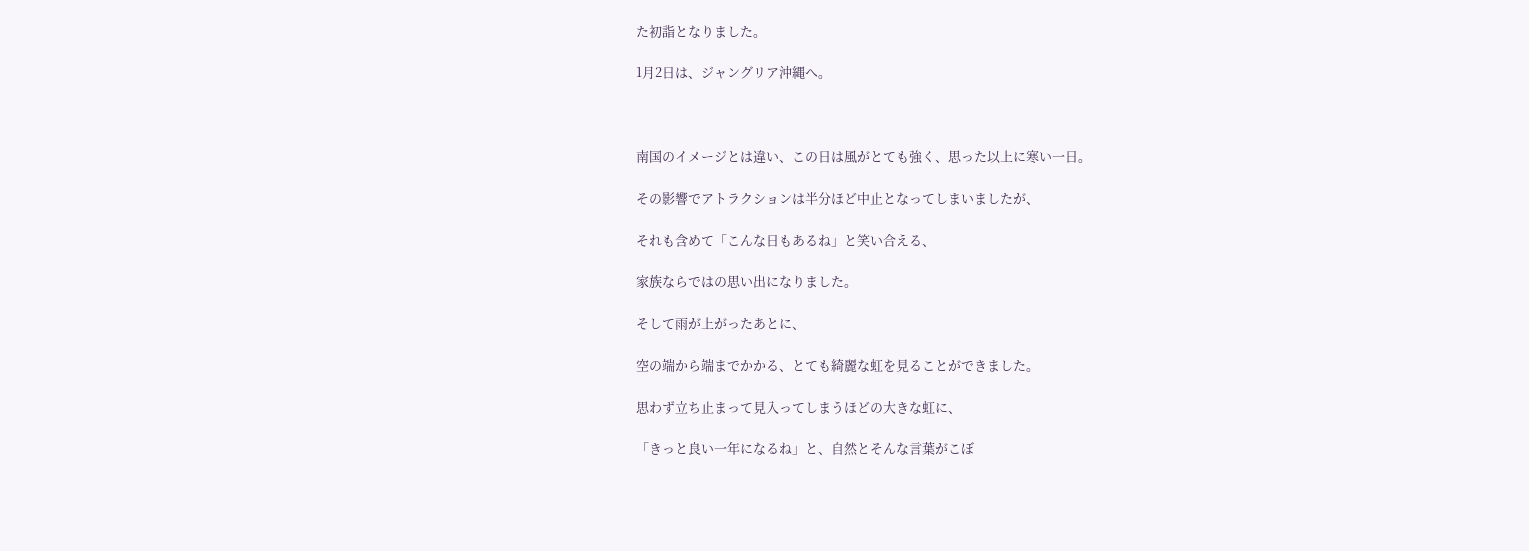た初詣となりました。

1月2日は、ジャングリア沖縄へ。



南国のイメージとは違い、この日は風がとても強く、思った以上に寒い一日。

その影響でアトラクションは半分ほど中止となってしまいましたが、

それも含めて「こんな日もあるね」と笑い合える、

家族ならではの思い出になりました。

そして雨が上がったあとに、

空の端から端までかかる、とても綺麗な虹を見ることができました。

思わず立ち止まって見入ってしまうほどの大きな虹に、

「きっと良い一年になるね」と、自然とそんな言葉がこぼ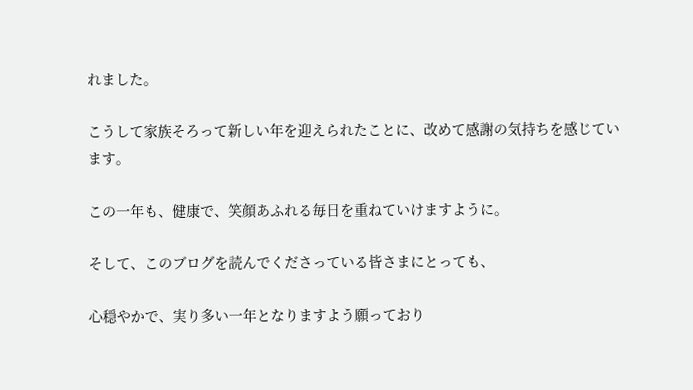れました。

こうして家族そろって新しい年を迎えられたことに、改めて感謝の気持ちを感じています。

この一年も、健康で、笑顔あふれる毎日を重ねていけますように。

そして、このブログを読んでくださっている皆さまにとっても、

心穏やかで、実り多い一年となりますよう願っており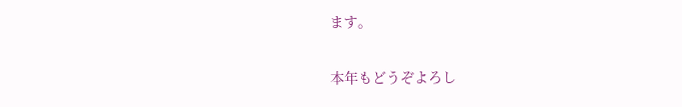ます。

本年もどうぞよろし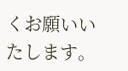くお願いいたします。